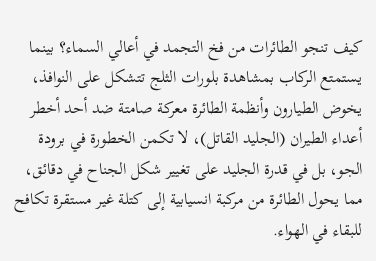كيف تنجو الطائرات من فخ التجمد في أعالي السماء؟ بينما يستمتع الركاب بمشاهدة بلورات الثلج تتشكل على النوافذ، يخوض الطيارون وأنظمة الطائرة معركة صامتة ضد أحد أخطر أعداء الطيران (الجليد القاتل)، لا تكمن الخطورة في برودة الجو، بل في قدرة الجليد على تغيير شكل الجناح في دقائق، مما يحول الطائرة من مركبة انسيابية إلى كتلة غير مستقرة تكافح للبقاء في الهواء.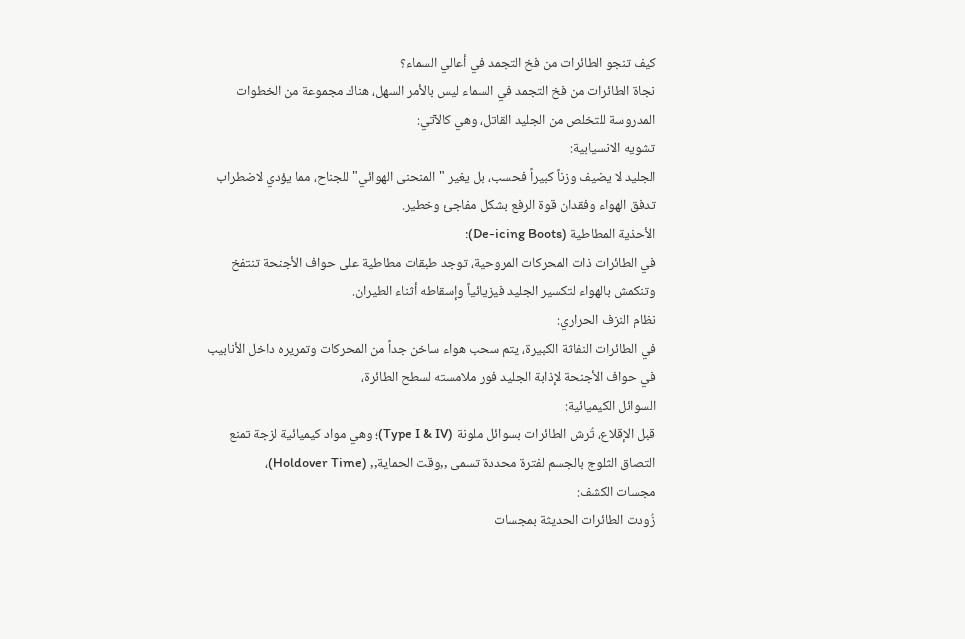كيف تنجو الطائرات من فخ التجمد في أعالي السماء؟
نجاة الطائرات من فخ التجمد في السماء ليس بالأمر السهل، هناك مجموعة من الخطوات المدروسة للتخلص من الجليد القاتل، وهي كالآتي:
تشويه الانسيابية:
الجليد لا يضيف وزناً كبيراً فحسب، بل يغير "المنحنى الهوائي" للجناح، مما يؤدي لاضطراب تدفق الهواء وفقدان قوة الرفع بشكل مفاجئ وخطير.
الأحذية المطاطية (De-icing Boots):
في الطائرات ذات المحركات المروحية، توجد طبقات مطاطية على حواف الأجنحة تنتفخ وتنكمش بالهواء لتكسير الجليد فيزيائياً وإسقاطه أثناء الطيران.
نظام النزف الحراري:
في الطائرات النفاثة الكبيرة، يتم سحب هواء ساخن جداً من المحركات وتمريره داخل الأنابيب في حواف الأجنحة لإذابة الجليد فور ملامسته لسطح الطائرة،
السوائل الكيميائية:
قبل الإقلاع، تُرش الطائرات بسوائل ملونة (Type I & IV)؛ وهي مواد كيميائية لزجة تمنع التصاق الثلوج بالجسم لفترة محددة تسمى ,,وقت الحماية,, (Holdover Time)،
مجسات الكشف:
زُودت الطائرات الحديثة بمجسات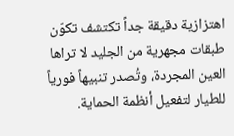اهتزازية دقيقة جداً تكتشف تكوّن طبقات مجهرية من الجليد لا تراها العين المجردة، وتُصدر تنبيهاً فورياً للطيار لتفعيل أنظمة الحماية.